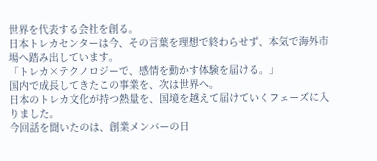世界を代表する会社を創る。
日本トレカセンターは今、その言葉を理想で終わらせず、本気で海外市場へ踏み出しています。
「トレカ×テクノロジーで、感情を動かす体験を届ける。」
国内で成長してきたこの事業を、次は世界へ。
日本のトレカ文化が持つ熱量を、国境を越えて届けていくフェーズに入りました。
今回話を聞いたのは、創業メンバーの日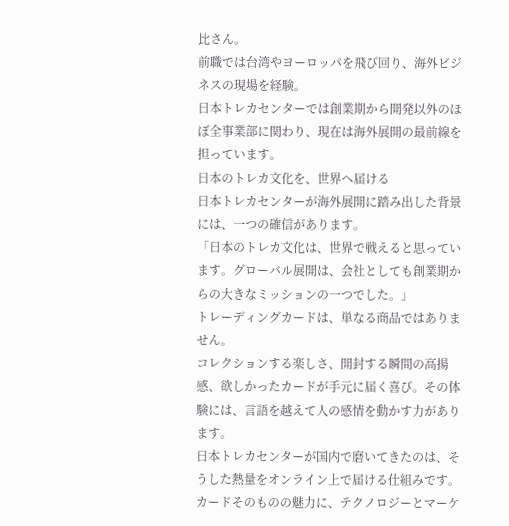比さん。
前職では台湾やヨーロッパを飛び回り、海外ビジネスの現場を経験。
日本トレカセンターでは創業期から開発以外のほぼ全事業部に関わり、現在は海外展開の最前線を担っています。
日本のトレカ文化を、世界へ届ける
日本トレカセンターが海外展開に踏み出した背景には、一つの確信があります。
「日本のトレカ文化は、世界で戦えると思っています。グローバル展開は、会社としても創業期からの大きなミッションの一つでした。」
トレーディングカードは、単なる商品ではありません。
コレクションする楽しさ、開封する瞬間の高揚感、欲しかったカードが手元に届く喜び。その体験には、言語を越えて人の感情を動かす力があります。
日本トレカセンターが国内で磨いてきたのは、そうした熱量をオンライン上で届ける仕組みです。
カードそのものの魅力に、テクノロジーとマーケ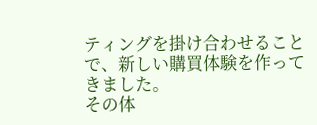ティングを掛け合わせることで、新しい購買体験を作ってきました。
その体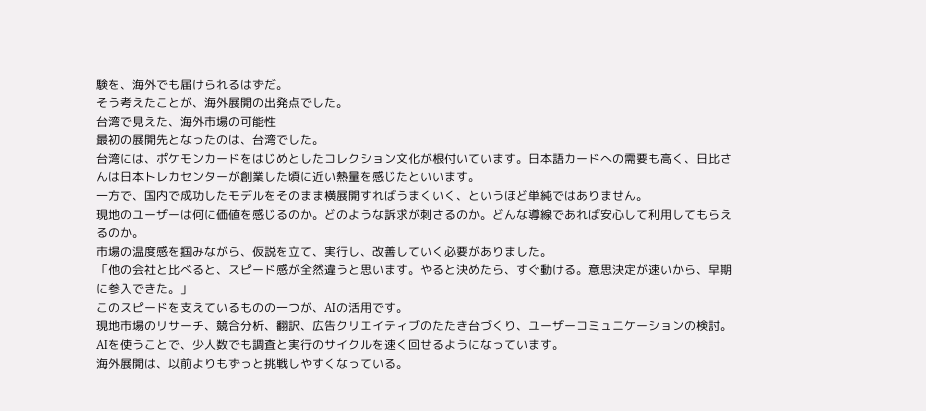験を、海外でも届けられるはずだ。
そう考えたことが、海外展開の出発点でした。
台湾で見えた、海外市場の可能性
最初の展開先となったのは、台湾でした。
台湾には、ポケモンカードをはじめとしたコレクション文化が根付いています。日本語カードへの需要も高く、日比さんは日本トレカセンターが創業した頃に近い熱量を感じたといいます。
一方で、国内で成功したモデルをそのまま横展開すればうまくいく、というほど単純ではありません。
現地のユーザーは何に価値を感じるのか。どのような訴求が刺さるのか。どんな導線であれば安心して利用してもらえるのか。
市場の温度感を掴みながら、仮説を立て、実行し、改善していく必要がありました。
「他の会社と比べると、スピード感が全然違うと思います。やると決めたら、すぐ動ける。意思決定が速いから、早期に参入できた。」
このスピードを支えているものの一つが、AIの活用です。
現地市場のリサーチ、競合分析、翻訳、広告クリエイティブのたたき台づくり、ユーザーコミュニケーションの検討。AIを使うことで、少人数でも調査と実行のサイクルを速く回せるようになっています。
海外展開は、以前よりもずっと挑戦しやすくなっている。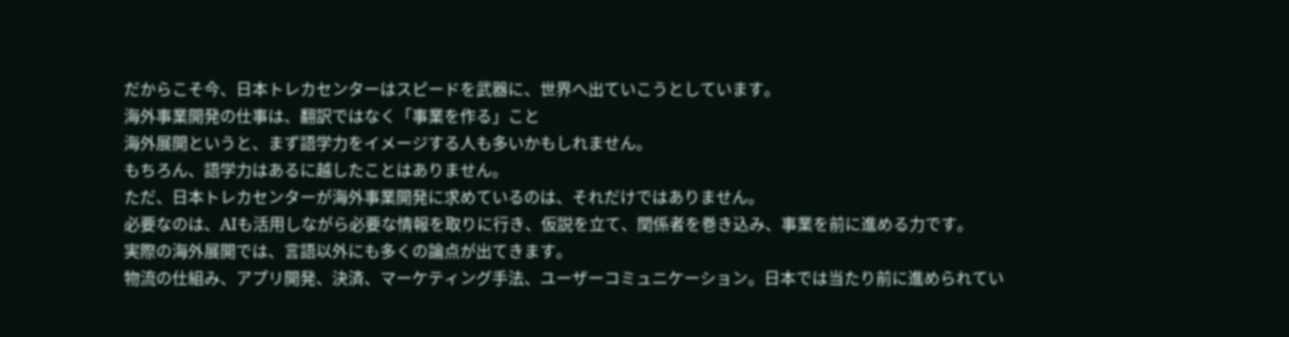だからこそ今、日本トレカセンターはスピードを武器に、世界へ出ていこうとしています。
海外事業開発の仕事は、翻訳ではなく「事業を作る」こと
海外展開というと、まず語学力をイメージする人も多いかもしれません。
もちろん、語学力はあるに越したことはありません。
ただ、日本トレカセンターが海外事業開発に求めているのは、それだけではありません。
必要なのは、AIも活用しながら必要な情報を取りに行き、仮説を立て、関係者を巻き込み、事業を前に進める力です。
実際の海外展開では、言語以外にも多くの論点が出てきます。
物流の仕組み、アプリ開発、決済、マーケティング手法、ユーザーコミュニケーション。日本では当たり前に進められてい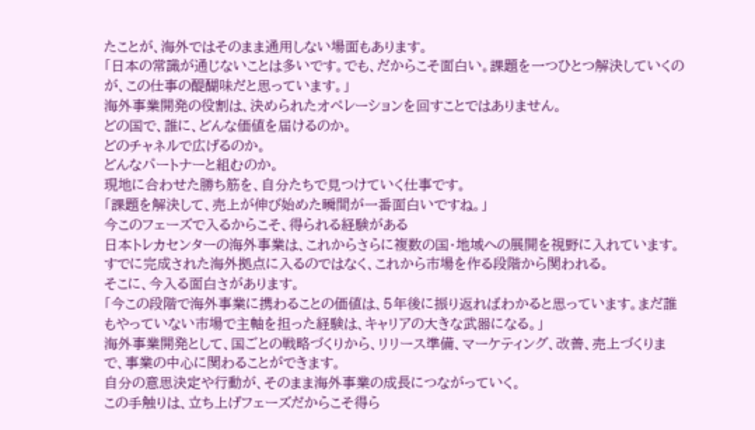たことが、海外ではそのまま通用しない場面もあります。
「日本の常識が通じないことは多いです。でも、だからこそ面白い。課題を一つひとつ解決していくのが、この仕事の醍醐味だと思っています。」
海外事業開発の役割は、決められたオペレーションを回すことではありません。
どの国で、誰に、どんな価値を届けるのか。
どのチャネルで広げるのか。
どんなパートナーと組むのか。
現地に合わせた勝ち筋を、自分たちで見つけていく仕事です。
「課題を解決して、売上が伸び始めた瞬間が一番面白いですね。」
今このフェーズで入るからこそ、得られる経験がある
日本トレカセンターの海外事業は、これからさらに複数の国・地域への展開を視野に入れています。
すでに完成された海外拠点に入るのではなく、これから市場を作る段階から関われる。
そこに、今入る面白さがあります。
「今この段階で海外事業に携わることの価値は、5年後に振り返ればわかると思っています。まだ誰もやっていない市場で主軸を担った経験は、キャリアの大きな武器になる。」
海外事業開発として、国ごとの戦略づくりから、リリース準備、マーケティング、改善、売上づくりまで、事業の中心に関わることができます。
自分の意思決定や行動が、そのまま海外事業の成長につながっていく。
この手触りは、立ち上げフェーズだからこそ得ら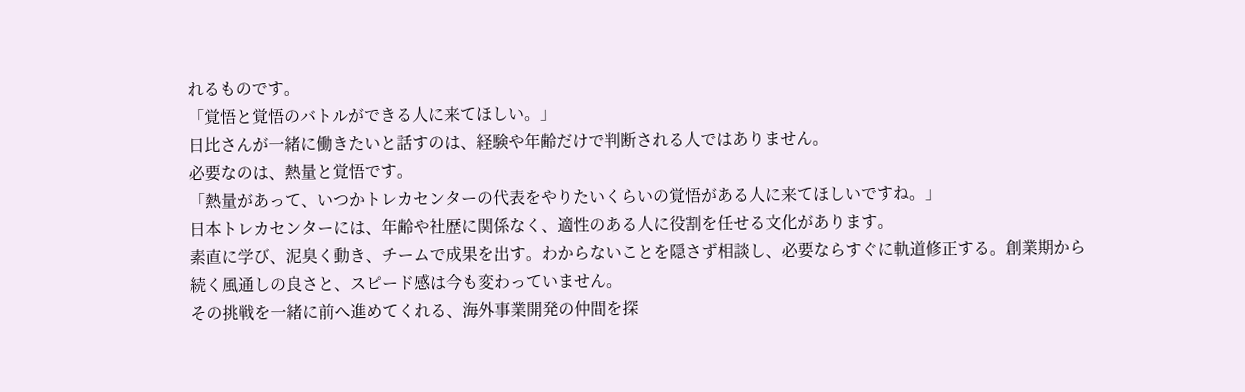れるものです。
「覚悟と覚悟のバトルができる人に来てほしい。」
日比さんが一緒に働きたいと話すのは、経験や年齢だけで判断される人ではありません。
必要なのは、熱量と覚悟です。
「熱量があって、いつかトレカセンターの代表をやりたいくらいの覚悟がある人に来てほしいですね。」
日本トレカセンターには、年齢や社歴に関係なく、適性のある人に役割を任せる文化があります。
素直に学び、泥臭く動き、チームで成果を出す。わからないことを隠さず相談し、必要ならすぐに軌道修正する。創業期から続く風通しの良さと、スピード感は今も変わっていません。
その挑戦を一緒に前へ進めてくれる、海外事業開発の仲間を探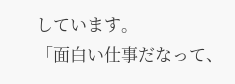しています。
「面白い仕事だなって、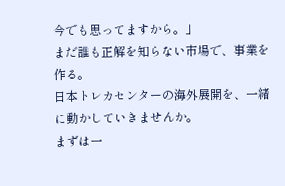今でも思ってますから。」
まだ誰も正解を知らない市場で、事業を作る。
日本トレカセンターの海外展開を、一緒に動かしていきませんか。
まずは一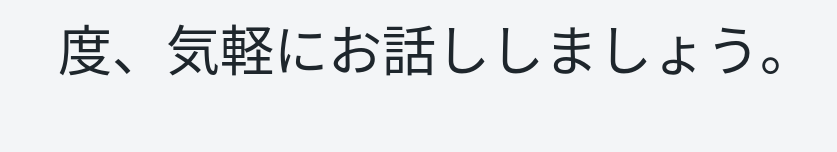度、気軽にお話ししましょう。